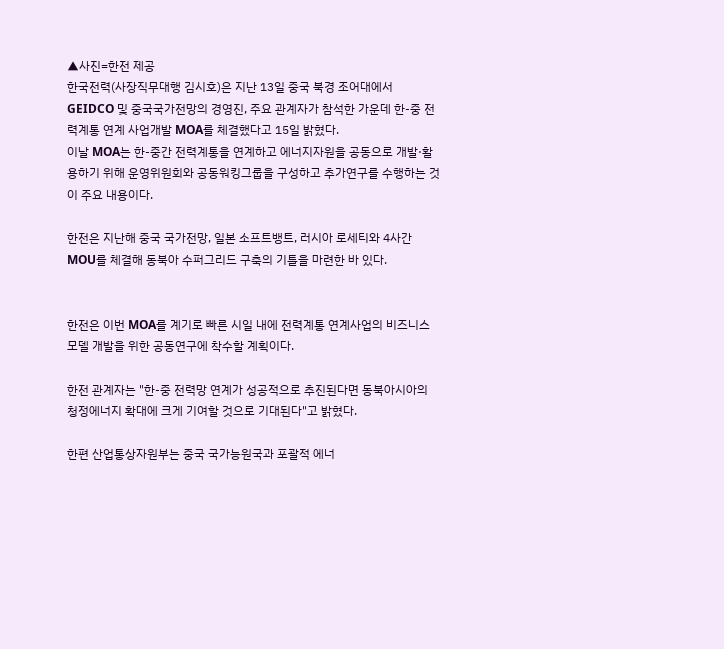▲사진=한전 제공
한국전력(사장직무대행 김시호)은 지난 13일 중국 북경 조어대에서 GEIDCO 및 중국국가전망의 경영진, 주요 관계자가 참석한 가운데 한-중 전력계통 연계 사업개발 MOA를 체결했다고 15일 밝혔다.
이날 MOA는 한-중간 전력계통을 연계하고 에너지자원을 공동으로 개발·활용하기 위해 운영위원회와 공동워킹그룹을 구성하고 추가연구를 수행하는 것이 주요 내용이다.

한전은 지난해 중국 국가전망, 일본 소프트뱅트, 러시아 로세티와 4사간 MOU를 체결해 동북아 수퍼그리드 구축의 기틀을 마련한 바 있다.


한전은 이번 MOA를 계기로 빠른 시일 내에 전력계통 연계사업의 비즈니스 모델 개발을 위한 공동연구에 착수할 계획이다.

한전 관계자는 "한-중 전력망 연계가 성공적으로 추진된다면 동북아시아의 청정에너지 확대에 크게 기여할 것으로 기대된다"고 밝혔다.

한편 산업통상자원부는 중국 국가능원국과 포괄적 에너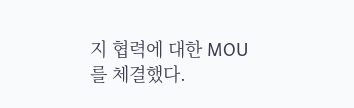지 협력에 대한 MOU를 체결했다.